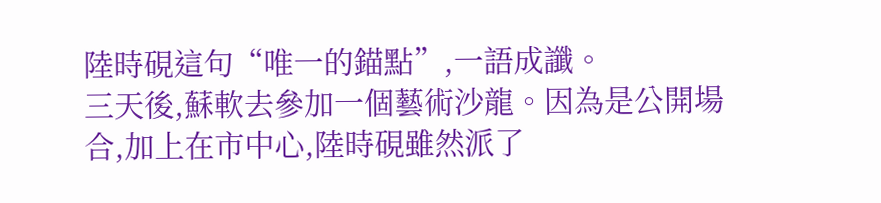陸時硯這句“唯一的錨點”,一語成讖。
三天後,蘇軟去參加一個藝術沙龍。因為是公開場合,加上在市中心,陸時硯雖然派了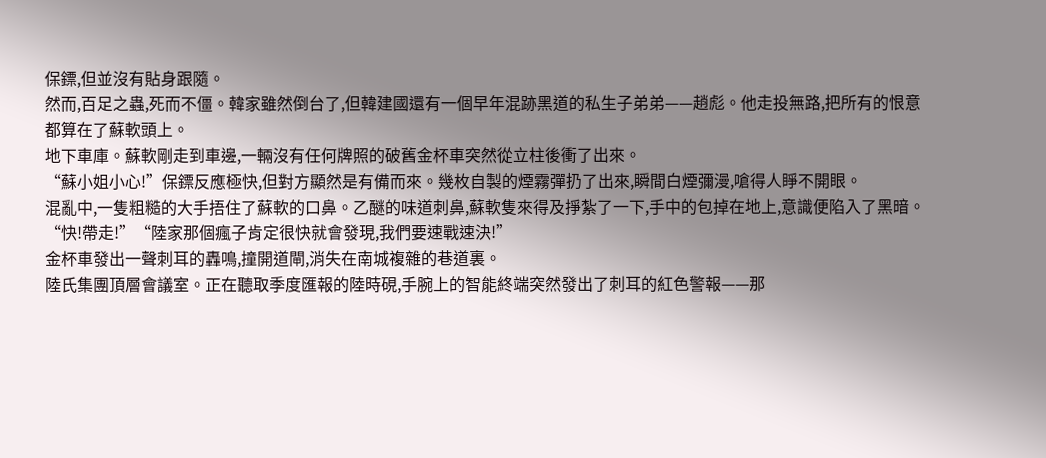保鏢,但並沒有貼身跟隨。
然而,百足之蟲,死而不僵。韓家雖然倒台了,但韓建國還有一個早年混跡黑道的私生子弟弟——趙彪。他走投無路,把所有的恨意都算在了蘇軟頭上。
地下車庫。蘇軟剛走到車邊,一輛沒有任何牌照的破舊金杯車突然從立柱後衝了出來。
“蘇小姐小心!”保鏢反應極快,但對方顯然是有備而來。幾枚自製的煙霧彈扔了出來,瞬間白煙彌漫,嗆得人睜不開眼。
混亂中,一隻粗糙的大手捂住了蘇軟的口鼻。乙醚的味道刺鼻,蘇軟隻來得及掙紮了一下,手中的包掉在地上,意識便陷入了黑暗。
“快!帶走!”“陸家那個瘋子肯定很快就會發現,我們要速戰速決!”
金杯車發出一聲刺耳的轟鳴,撞開道閘,消失在南城複雜的巷道裏。
陸氏集團頂層會議室。正在聽取季度匯報的陸時硯,手腕上的智能終端突然發出了刺耳的紅色警報——那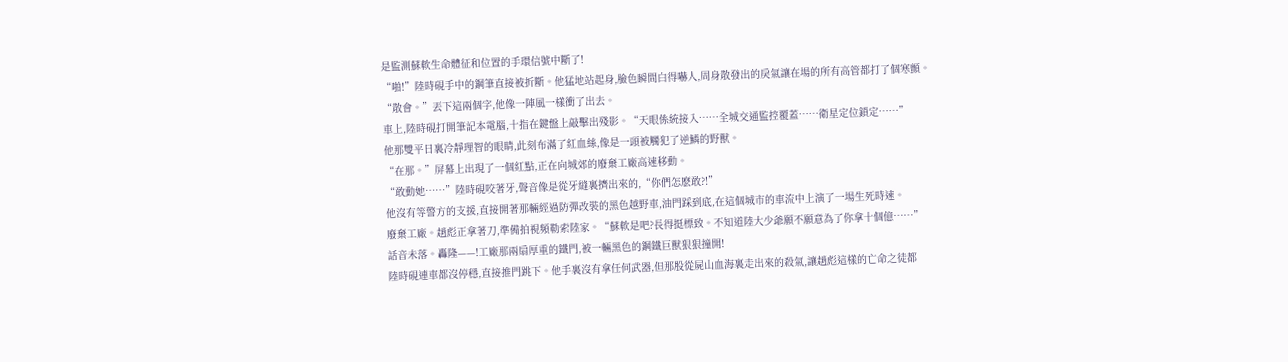是監測蘇軟生命體征和位置的手環信號中斷了!
“啪!”陸時硯手中的鋼筆直接被折斷。他猛地站起身,臉色瞬間白得嚇人,周身散發出的戾氣讓在場的所有高管都打了個寒顫。
“散會。”丟下這兩個字,他像一陣風一樣衝了出去。
車上,陸時硯打開筆記本電腦,十指在鍵盤上敲擊出殘影。“天眼係統接入……全城交通監控覆蓋……衛星定位鎖定……”
他那雙平日裏冷靜理智的眼睛,此刻布滿了紅血絲,像是一頭被觸犯了逆鱗的野獸。
“在那。”屏幕上出現了一個紅點,正在向城郊的廢棄工廠高速移動。
“敢動她……”陸時硯咬著牙,聲音像是從牙縫裏擠出來的,“你們怎麽敢?!”
他沒有等警方的支援,直接開著那輛經過防彈改裝的黑色越野車,油門踩到底,在這個城市的車流中上演了一場生死時速。
廢棄工廠。趙彪正拿著刀,準備拍視頻勒索陸家。“蘇軟是吧?長得挺標致。不知道陸大少爺願不願意為了你拿十個億……”
話音未落。轟隆——!工廠那兩扇厚重的鐵門,被一輛黑色的鋼鐵巨獸狠狠撞開!
陸時硯連車都沒停穩,直接推門跳下。他手裏沒有拿任何武器,但那股從屍山血海裏走出來的殺氣,讓趙彪這樣的亡命之徒都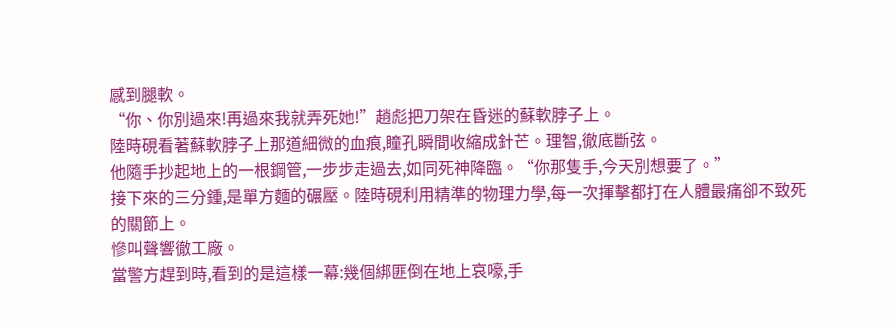感到腿軟。
“你、你別過來!再過來我就弄死她!”趙彪把刀架在昏迷的蘇軟脖子上。
陸時硯看著蘇軟脖子上那道細微的血痕,瞳孔瞬間收縮成針芒。理智,徹底斷弦。
他隨手抄起地上的一根鋼管,一步步走過去,如同死神降臨。“你那隻手,今天別想要了。”
接下來的三分鍾,是單方麵的碾壓。陸時硯利用精準的物理力學,每一次揮擊都打在人體最痛卻不致死的關節上。
慘叫聲響徹工廠。
當警方趕到時,看到的是這樣一幕:幾個綁匪倒在地上哀嚎,手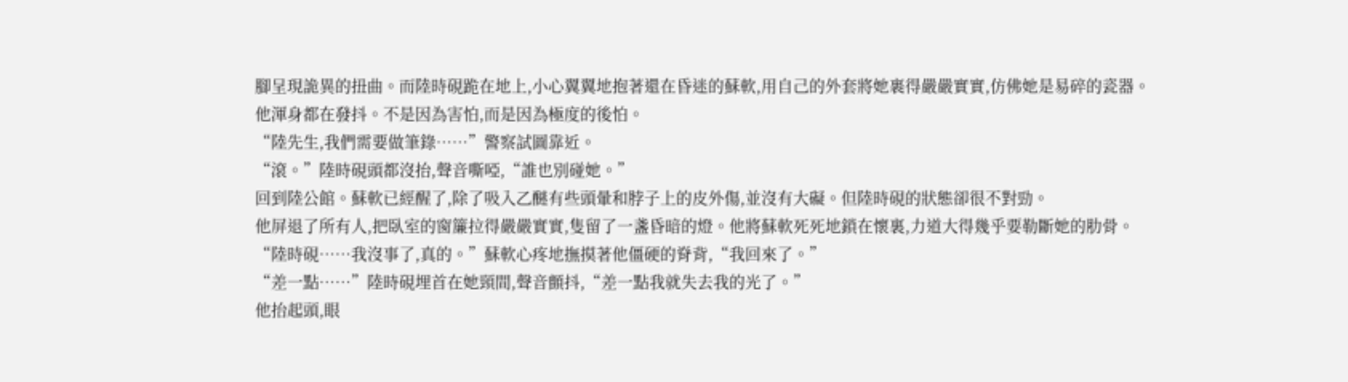腳呈現詭異的扭曲。而陸時硯跪在地上,小心翼翼地抱著還在昏迷的蘇軟,用自己的外套將她裹得嚴嚴實實,仿佛她是易碎的瓷器。
他渾身都在發抖。不是因為害怕,而是因為極度的後怕。
“陸先生,我們需要做筆錄……”警察試圖靠近。
“滾。”陸時硯頭都沒抬,聲音嘶啞,“誰也別碰她。”
回到陸公館。蘇軟已經醒了,除了吸入乙醚有些頭暈和脖子上的皮外傷,並沒有大礙。但陸時硯的狀態卻很不對勁。
他屏退了所有人,把臥室的窗簾拉得嚴嚴實實,隻留了一盞昏暗的燈。他將蘇軟死死地鎖在懷裏,力道大得幾乎要勒斷她的肋骨。
“陸時硯……我沒事了,真的。”蘇軟心疼地撫摸著他僵硬的脊背,“我回來了。”
“差一點……”陸時硯埋首在她頸間,聲音顫抖,“差一點我就失去我的光了。”
他抬起頭,眼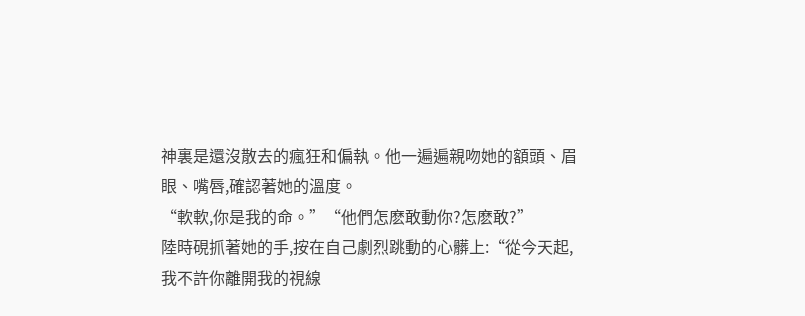神裏是還沒散去的瘋狂和偏執。他一遍遍親吻她的額頭、眉眼、嘴唇,確認著她的溫度。
“軟軟,你是我的命。”“他們怎麽敢動你?怎麽敢?”
陸時硯抓著她的手,按在自己劇烈跳動的心髒上:“從今天起,我不許你離開我的視線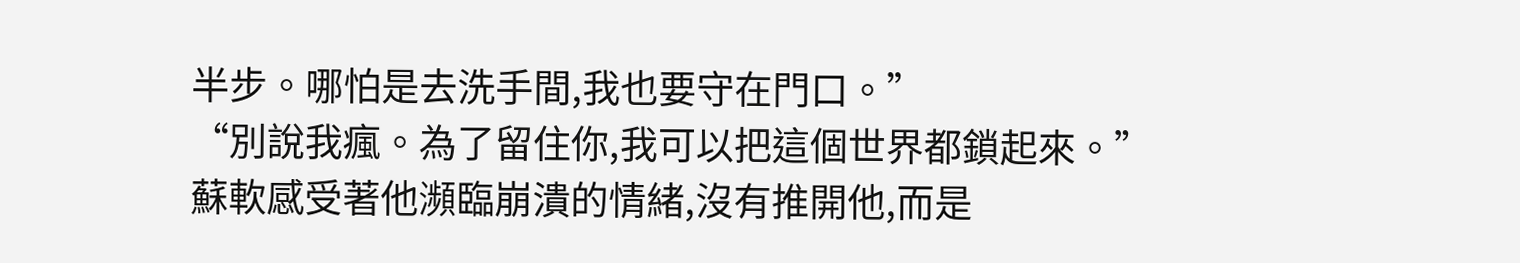半步。哪怕是去洗手間,我也要守在門口。”
“別說我瘋。為了留住你,我可以把這個世界都鎖起來。”
蘇軟感受著他瀕臨崩潰的情緒,沒有推開他,而是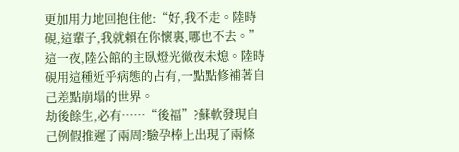更加用力地回抱住他:“好,我不走。陸時硯,這輩子,我就賴在你懷裏,哪也不去。”
這一夜,陸公館的主臥燈光徹夜未熄。陸時硯用這種近乎病態的占有,一點點修補著自己差點崩塌的世界。
劫後餘生,必有……“後福”?蘇軟發現自己例假推遲了兩周?驗孕棒上出現了兩條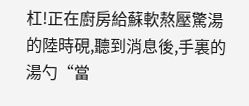杠!正在廚房給蘇軟熬壓驚湯的陸時硯,聽到消息後,手裏的湯勺“當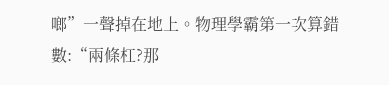啷”一聲掉在地上。物理學霸第一次算錯數:“兩條杠?那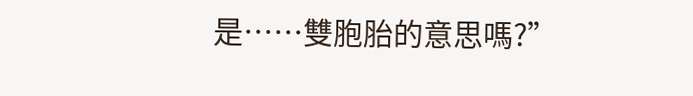是……雙胞胎的意思嗎?”